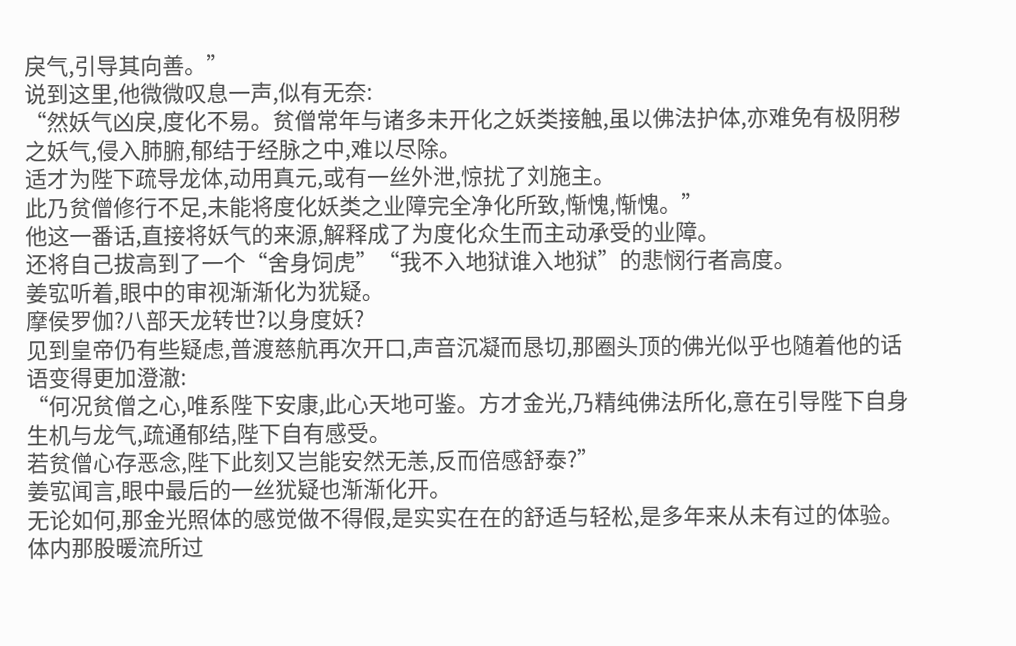戾气,引导其向善。”
说到这里,他微微叹息一声,似有无奈:
“然妖气凶戾,度化不易。贫僧常年与诸多未开化之妖类接触,虽以佛法护体,亦难免有极阴秽之妖气,侵入肺腑,郁结于经脉之中,难以尽除。
适才为陛下疏导龙体,动用真元,或有一丝外泄,惊扰了刘施主。
此乃贫僧修行不足,未能将度化妖类之业障完全净化所致,惭愧,惭愧。”
他这一番话,直接将妖气的来源,解释成了为度化众生而主动承受的业障。
还将自己拔高到了一个“舍身饲虎”“我不入地狱谁入地狱”的悲悯行者高度。
姜宖听着,眼中的审视渐渐化为犹疑。
摩侯罗伽?八部天龙转世?以身度妖?
见到皇帝仍有些疑虑,普渡慈航再次开口,声音沉凝而恳切,那圈头顶的佛光似乎也随着他的话语变得更加澄澈:
“何况贫僧之心,唯系陛下安康,此心天地可鉴。方才金光,乃精纯佛法所化,意在引导陛下自身生机与龙气,疏通郁结,陛下自有感受。
若贫僧心存恶念,陛下此刻又岂能安然无恙,反而倍感舒泰?”
姜宖闻言,眼中最后的一丝犹疑也渐渐化开。
无论如何,那金光照体的感觉做不得假,是实实在在的舒适与轻松,是多年来从未有过的体验。
体内那股暖流所过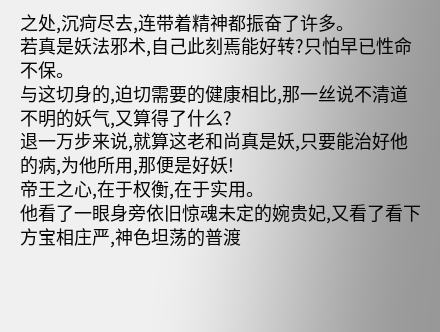之处,沉疴尽去,连带着精神都振奋了许多。
若真是妖法邪术,自己此刻焉能好转?只怕早已性命不保。
与这切身的,迫切需要的健康相比,那一丝说不清道不明的妖气,又算得了什么?
退一万步来说,就算这老和尚真是妖,只要能治好他的病,为他所用,那便是好妖!
帝王之心,在于权衡,在于实用。
他看了一眼身旁依旧惊魂未定的婉贵妃,又看了看下方宝相庄严,神色坦荡的普渡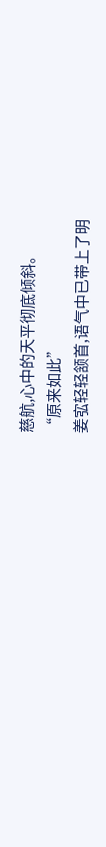慈航,心中的天平彻底倾斜。
“原来如此”
姜宖轻轻颔首,语气中已带上了明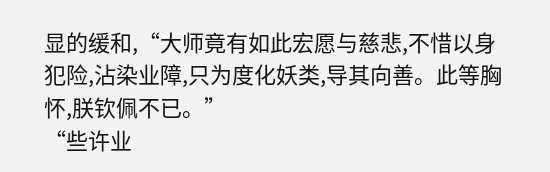显的缓和,“大师竟有如此宏愿与慈悲,不惜以身犯险,沾染业障,只为度化妖类,导其向善。此等胸怀,朕钦佩不已。”
“些许业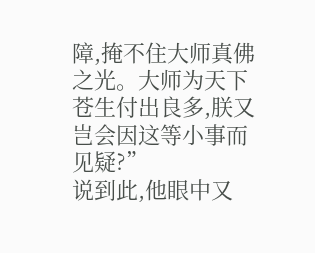障,掩不住大师真佛之光。大师为天下苍生付出良多,朕又岂会因这等小事而见疑?”
说到此,他眼中又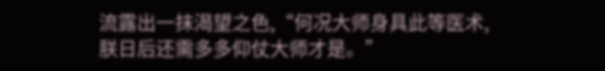流露出一抹渴望之色,“何况大师身具此等医术,朕日后还需多多仰仗大师才是。”